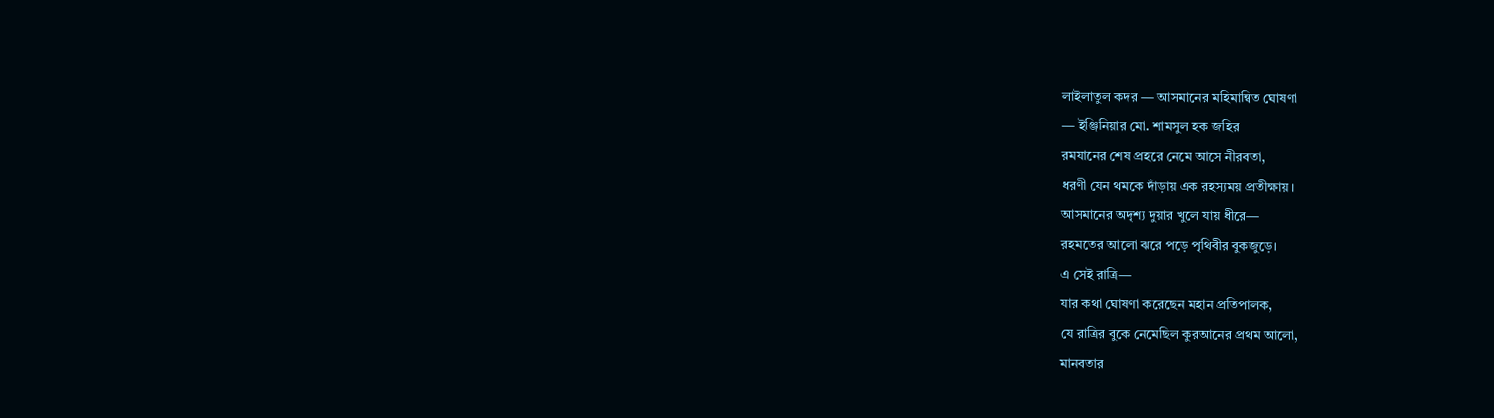লাইলাতুল কদর — আসমানের মহিমান্বিত ঘোষণা
— ইঞ্জিনিয়ার মো. শামসুল হক জহির
রমযানের শেষ প্রহরে নেমে আসে নীরবতা,
ধরণী যেন থমকে দাঁড়ায় এক রহস্যময় প্রতীক্ষায়।
আসমানের অদৃশ্য দুয়ার খুলে যায় ধীরে—
রহমতের আলো ঝরে পড়ে পৃথিবীর বুকজুড়ে।
এ সেই রাত্রি—
যার কথা ঘোষণা করেছেন মহান প্রতিপালক,
যে রাত্রির বুকে নেমেছিল কুরআনের প্রথম আলো,
মানবতার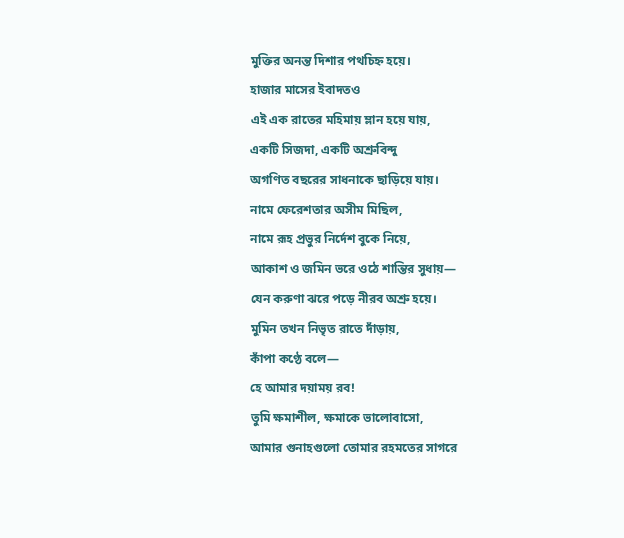মুক্তির অনন্ত দিশার পথচিহ্ন হয়ে।
হাজার মাসের ইবাদতও
এই এক রাতের মহিমায় ম্লান হয়ে যায়,
একটি সিজদা, একটি অশ্রুবিন্দু
অগণিত বছরের সাধনাকে ছাড়িয়ে যায়।
নামে ফেরেশতার অসীম মিছিল,
নামে রূহ প্রভুর নির্দেশ বুকে নিয়ে,
আকাশ ও জমিন ভরে ওঠে শান্তির সুধায়—
যেন করুণা ঝরে পড়ে নীরব অশ্রু হয়ে।
মুমিন তখন নিভৃত রাতে দাঁড়ায়,
কাঁপা কণ্ঠে বলে—
হে আমার দয়াময় রব!
তুমি ক্ষমাশীল, ক্ষমাকে ভালোবাসো,
আমার গুনাহগুলো তোমার রহমতের সাগরে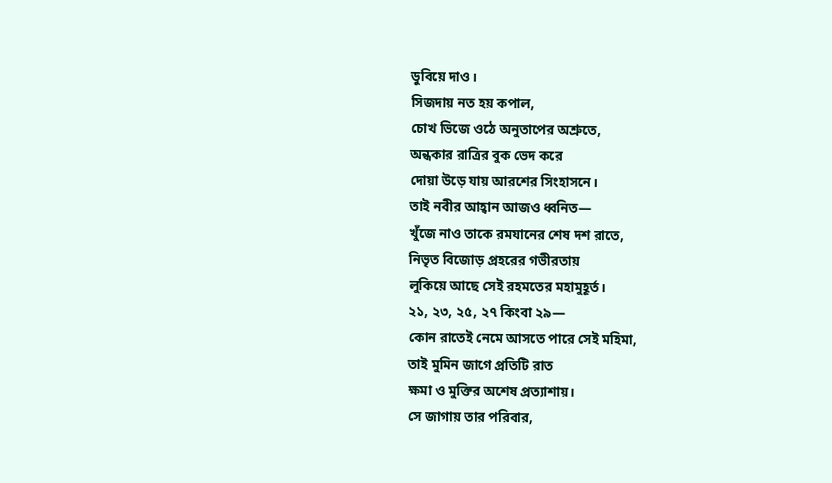ডুবিয়ে দাও।
সিজদায় নত হয় কপাল,
চোখ ভিজে ওঠে অনুতাপের অশ্রুতে,
অন্ধকার রাত্রির বুক ভেদ করে
দোয়া উড়ে যায় আরশের সিংহাসনে।
তাই নবীর আহ্বান আজও ধ্বনিত—
খুঁজে নাও তাকে রমযানের শেষ দশ রাতে,
নিভৃত বিজোড় প্রহরের গভীরতায়
লুকিয়ে আছে সেই রহমতের মহামুহূর্ত।
২১, ২৩, ২৫, ২৭ কিংবা ২৯—
কোন রাতেই নেমে আসতে পারে সেই মহিমা,
তাই মুমিন জাগে প্রতিটি রাত
ক্ষমা ও মুক্তির অশেষ প্রত্যাশায়।
সে জাগায় তার পরিবার,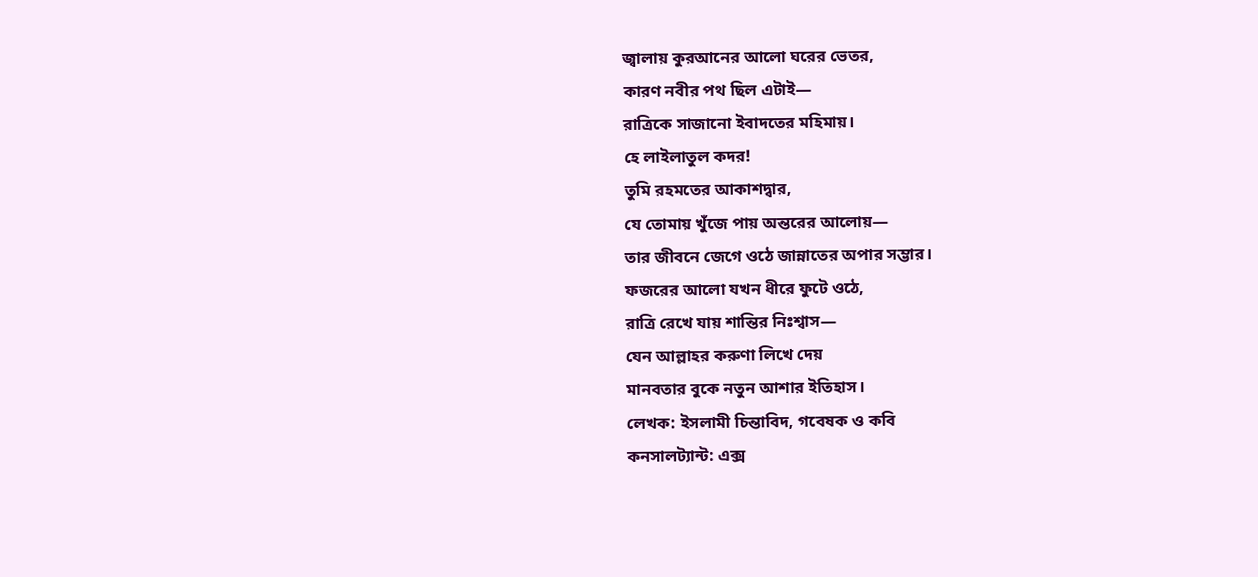জ্বালায় কুরআনের আলো ঘরের ভেতর,
কারণ নবীর পথ ছিল এটাই—
রাত্রিকে সাজানো ইবাদতের মহিমায়।
হে লাইলাতুল কদর!
তুমি রহমতের আকাশদ্বার,
যে তোমায় খুঁজে পায় অন্তরের আলোয়—
তার জীবনে জেগে ওঠে জান্নাতের অপার সম্ভার।
ফজরের আলো যখন ধীরে ফুটে ওঠে,
রাত্রি রেখে যায় শান্তির নিঃশ্বাস—
যেন আল্লাহর করুণা লিখে দেয়
মানবতার বুকে নতুন আশার ইতিহাস।
লেখক: ইসলামী চিন্তাবিদ, গবেষক ও কবি
কনসালট্যান্ট: এক্স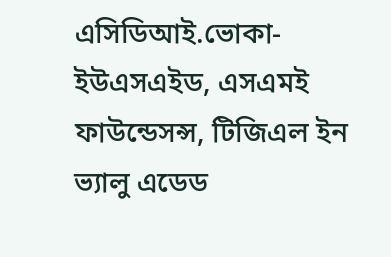এসিডিআই.ভোকা-ইউএসএইড, এসএমই ফাউন্ডেসন্স, টিজিএল ইন ভ্যালু এডেড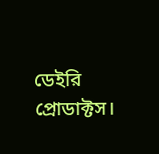ডেইরি প্রোডাক্টস।